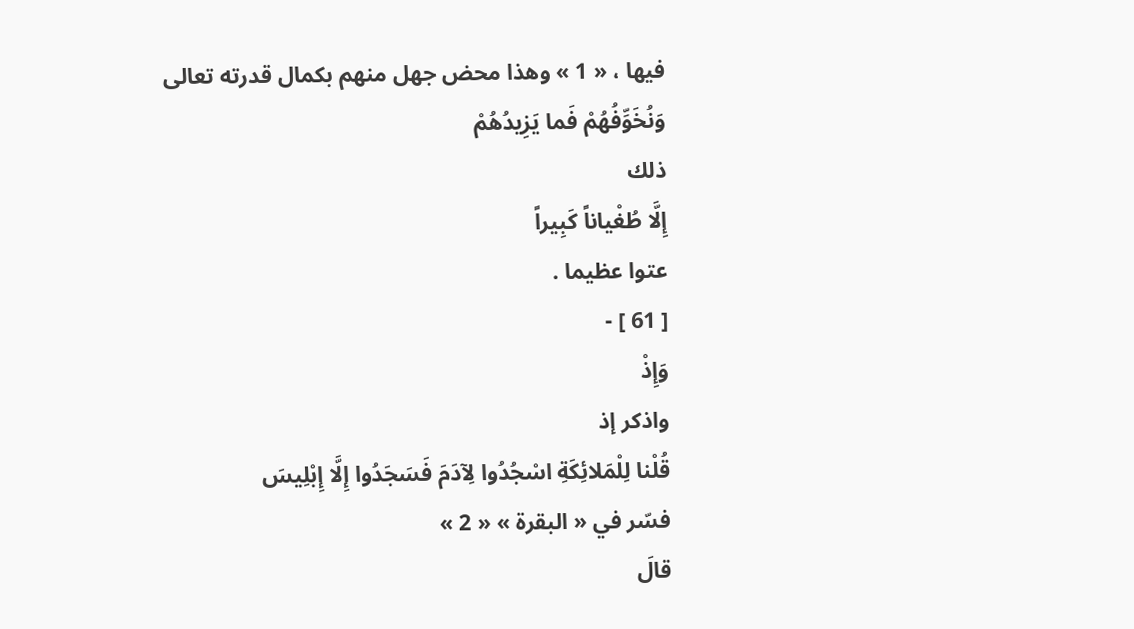فيها ، « 1 » وهذا محض جهل منهم بكمال قدرته تعالى
وَنُخَوِّفُهُمْ فَما يَزِيدُهُمْ
ذلك
إِلَّا طُغْياناً كَبِيراً
عتوا عظيما .
[ 61 ] -
وَإِذْ
واذكر إذ
قُلْنا لِلْمَلائِكَةِ اسْجُدُوا لِآدَمَ فَسَجَدُوا إِلَّا إِبْلِيسَ
فسّر في « البقرة » « 2 »
قالَ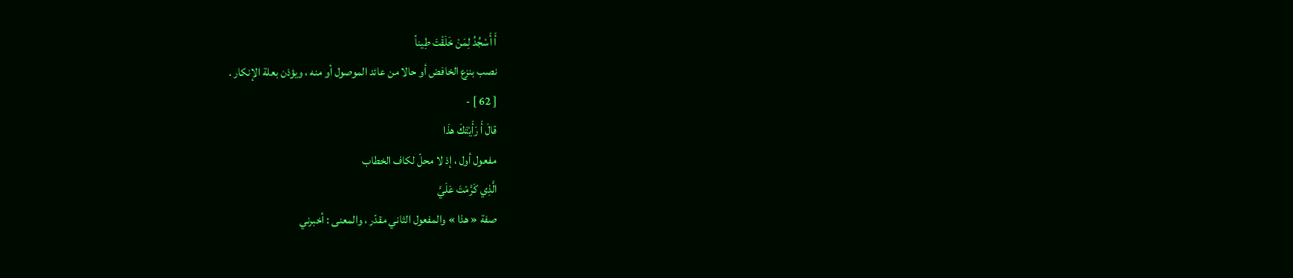أَ أَسْجُدُ لِمَنْ خَلَقْتَ طِيناً
نصب بنزع الخافض أو حالا من عائد الموصول أو منه ، ويؤذن بعلة الإنكار .
[ 62 ] -
قالَ أَ رَأَيْتَكَ هذَا
مفعول أول ، إذ لا محلّ لكاف الخطاب
الَّذِي كَرَّمْتَ عَلَيَّ
صفة « هذا » والمفعول الثاني مقدّر ، والمعنى : أخبرني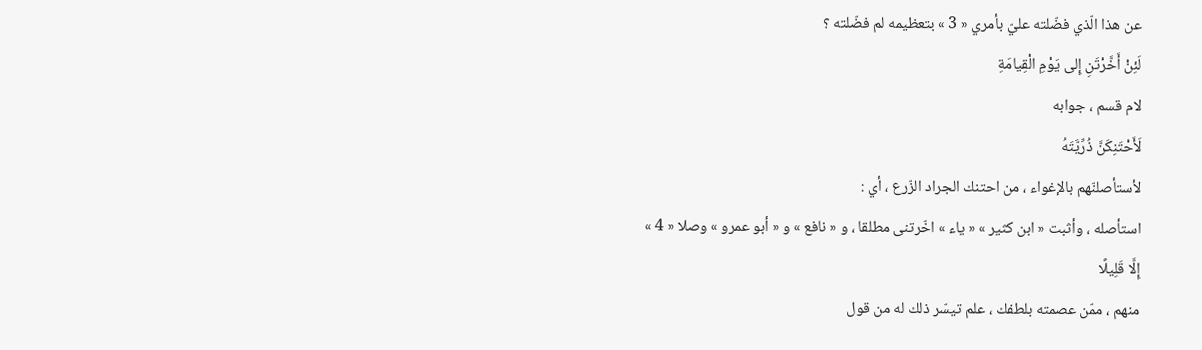عن هذا الّذي فضّلته عليّ بأمري « 3 » بتعظيمه لم فضّلته ؟
لَئِنْ أَخَّرْتَنِ إِلى يَوْمِ الْقِيامَةِ
لام قسم ، جوابه
لَأَحْتَنِكَنَّ ذُرِّيَّتَهُ
لأستأصلنّهم بالإغواء ، من احتنك الجراد الزّرع ، أي :
استأصله ، وأثبت « ابن كثير » « ياء » اخّرتنى مطلقا ، و « نافع » و « أبو عمرو » وصلا « 4 »
إِلَّا قَلِيلًا
منهم ، ممّن عصمته بلطفك ، علم تيسّر ذلك له من قول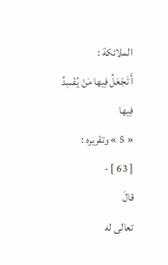الملائكة :
أَ تَجْعَلُ فِيها مَنْ يُفْسِدُ فِيها
« 5 » وتقريره :
[ 63 ] -
قالَ
تعالى له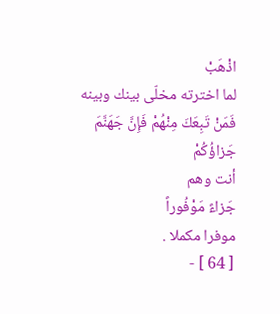اذْهَبْ
لما اخترته مخلّى بينك وبينه
فَمَنْ تَبِعَكَ مِنْهُمْ فَإِنَّ جَهَنَّمَ جَزاؤُكُمْ
أنت وهم
جَزاءً مَوْفُوراً
موفرا مكملا .
[ 64 ] -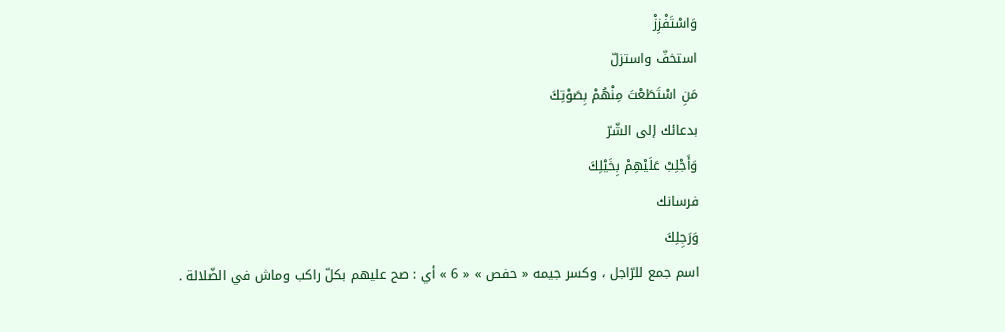وَاسْتَفْزِزْ
استخفّ واستزلّ
مَنِ اسْتَطَعْتَ مِنْهُمْ بِصَوْتِكَ
بدعائك إلى الشّرّ
وَأَجْلِبْ عَلَيْهِمْ بِخَيْلِكَ
فرسانك
وَرَجِلِكَ
اسم جمع للرّاجل ، وكسر جيمه « حفص » « 6 » أي : صح عليهم بكلّ راكب وماش في الضّلالة .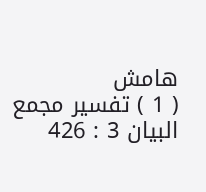هامش
( 1 ) تفسير مجمع البيان 3 : 426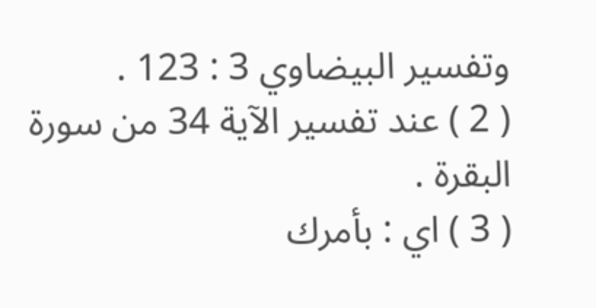وتفسير البيضاوي 3 : 123 .
( 2 ) عند تفسير الآية 34 من سورة البقرة .
( 3 ) اي : بأمرك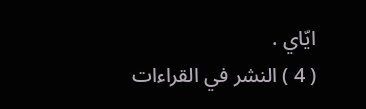ايّاي .
( 4 ) النشر في القراءات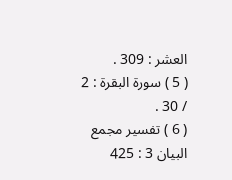العشر : 309 .
( 5 ) سورة البقرة : 2 / 30 .
( 6 ) تفسير مجمع البيان 3 : 425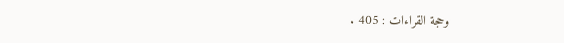وحجة القراءات : 405 .